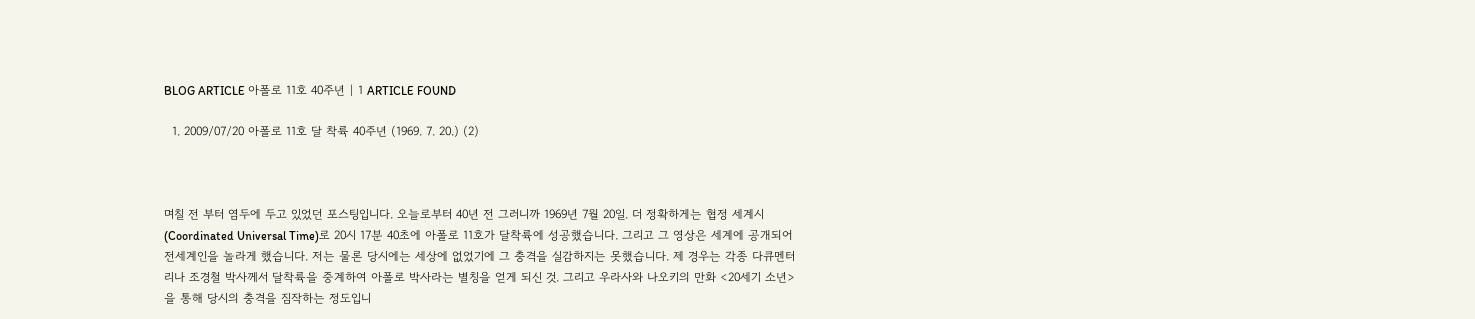BLOG ARTICLE 아폴로 11호 40주년 | 1 ARTICLE FOUND

  1. 2009/07/20 아폴로 11호 달 착륙 40주년 (1969. 7. 20.) (2)



며칠 전 부터 염두에 두고 있었던 포스팅입니다. 오늘로부터 40년 전 그러니까 1969년 7월 20일. 더 정확하게는 협정 세계시(Coordinated Universal Time)로 20시 17분 40초에 아폴로 11호가 달착륙에 성공했습니다. 그리고 그 영상은 세계에 공개되어 전세계인을 놀라게 했습니다. 저는 물론 당시에는 세상에 없었기에 그 충격을 실감하지는 못했습니다. 제 경우는 각종 다큐멘터리나 조경철 박사께서 달착륙을 중계하여 아폴로 박사라는 별칭을 얻게 되신 것. 그리고 우라사와 나오키의 만화 <20세기 소년>을 통해 당시의 충격을 짐작하는 정도입니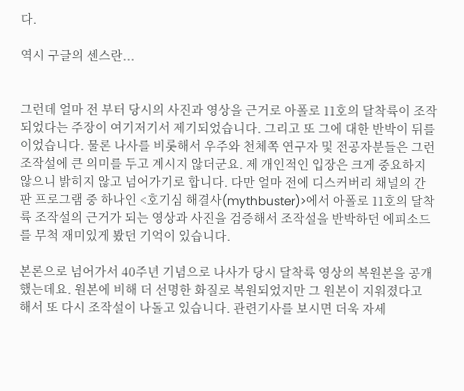다.

역시 구글의 센스란...


그런데 얼마 전 부터 당시의 사진과 영상을 근거로 아폴로 11호의 달착륙이 조작되었다는 주장이 여기저기서 제기되었습니다. 그리고 또 그에 대한 반박이 뒤를 이었습니다. 물론 나사를 비롯해서 우주와 천체쪽 연구자 및 전공자분들은 그런 조작설에 큰 의미를 두고 계시지 않더군요. 제 개인적인 입장은 크게 중요하지 않으니 밝히지 않고 넘어가기로 합니다. 다만 얼마 전에 디스커버리 채널의 간판 프로그램 중 하나인 <호기심 해결사(mythbuster)>에서 아폴로 11호의 달착륙 조작설의 근거가 되는 영상과 사진을 검증해서 조작설을 반박하던 에피소드를 무척 재미있게 봤던 기억이 있습니다.

본론으로 넘어가서 40주년 기념으로 나사가 당시 달착륙 영상의 복원본을 공개했는데요. 원본에 비해 더 선명한 화질로 복원되었지만 그 원본이 지워졌다고 해서 또 다시 조작설이 나돌고 있습니다. 관련기사를 보시면 더욱 자세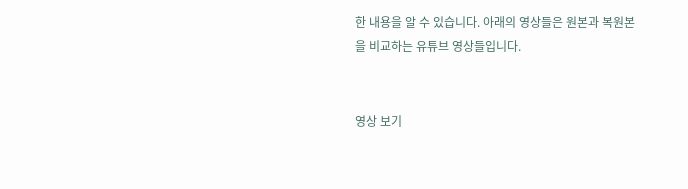한 내용을 알 수 있습니다. 아래의 영상들은 원본과 복원본을 비교하는 유튜브 영상들입니다.


영상 보기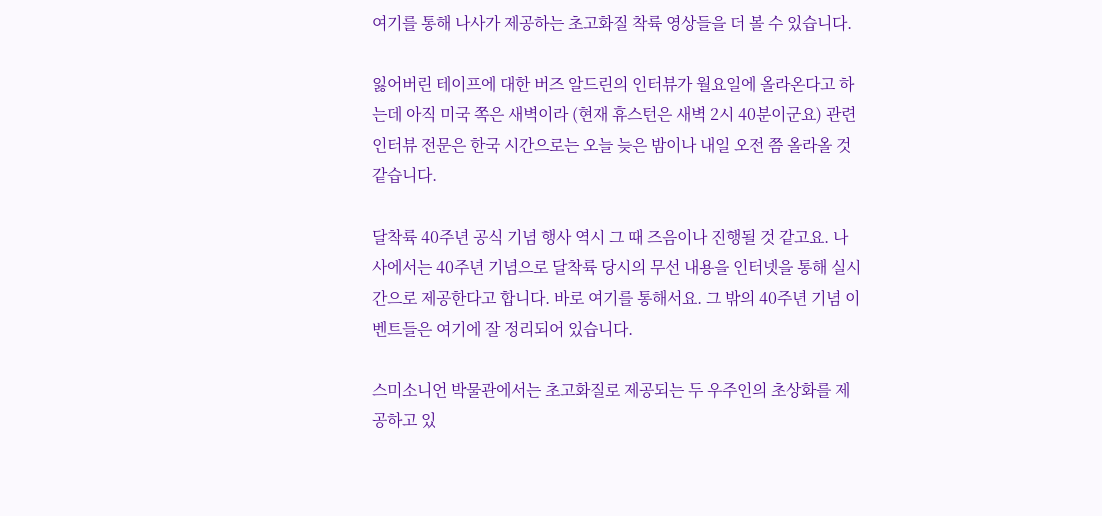여기를 통해 나사가 제공하는 초고화질 착륙 영상들을 더 볼 수 있습니다.

잃어버린 테이프에 대한 버즈 알드린의 인터뷰가 월요일에 올라온다고 하는데 아직 미국 쪽은 새벽이라 (현재 휴스턴은 새벽 2시 40분이군요) 관련 인터뷰 전문은 한국 시간으로는 오늘 늦은 밤이나 내일 오전 쯤 올라올 것 같습니다.

달착륙 40주년 공식 기념 행사 역시 그 때 즈음이나 진행될 것 같고요. 나사에서는 40주년 기념으로 달착륙 당시의 무선 내용을 인터넷을 통해 실시간으로 제공한다고 합니다. 바로 여기를 통해서요. 그 밖의 40주년 기념 이벤트들은 여기에 잘 정리되어 있습니다.

스미소니언 박물관에서는 초고화질로 제공되는 두 우주인의 초상화를 제공하고 있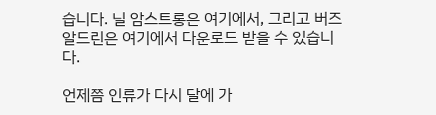습니다. 닐 암스트롱은 여기에서, 그리고 버즈 알드린은 여기에서 다운로드 받을 수 있습니다.

언제쯤 인류가 다시 달에 가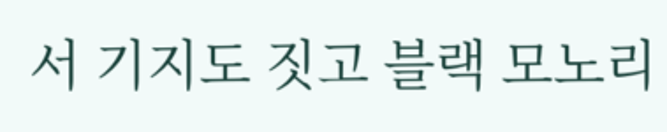서 기지도 짓고 블랙 모노리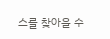스를 찾아을 수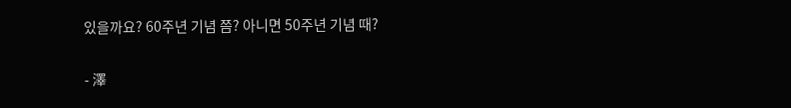있을까요? 60주년 기념 쯤? 아니면 50주년 기념 때?


- 澤